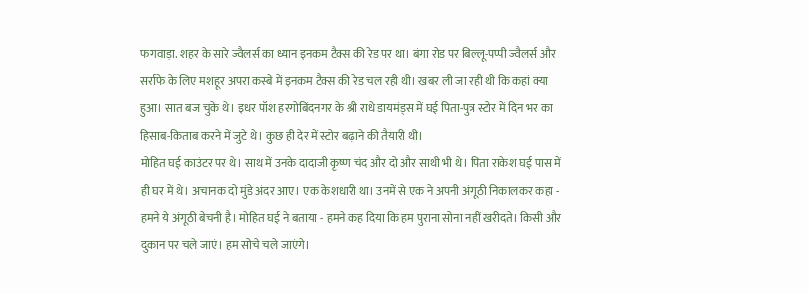फगवाड़ा. शहर के सारे ज्वैलर्स का ध्यान इनकम टैक्स की रेड पर था। बंगा रोड पर बिल्लू-पप्पी ज्वैलर्स और सर्राफे के लिए मशहूर अपरा कस्बे में इनकम टैक्स की रेड चल रही थी। खबर ली जा रही थी कि कहां क्या हुआ। सात बज चुके थे। इधर पॉश हरगोबिंदनगर के श्री राधे डायमंड्स में घई पिता-पुत्र स्टोर में दिन भर का हिसाब-किताब करने में जुटे थे। कुछ ही देर में स्टोर बढ़ाने की तैयारी थी।
मोहित घई काउंटर पर थे। साथ में उनके दादाजी कृष्ण चंद और दो और साथी भी थे। पिता राकेश घई पास में ही घर में थे। अचानक दो मुंडे अंदर आए। एक केशधारी था। उनमें से एक ने अपनी अंगूठी निकालकर कहा - हमने ये अंगूठी बेचनी है। मोहित घई ने बताया - हमने कह दिया कि हम पुराना सोना नहीं खरीदते। किसी और दुकान पर चले जाएं। हम सोचे चले जाएंगे।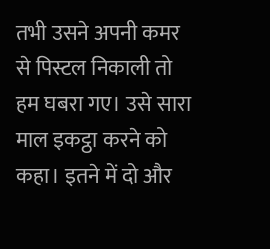तभी उसने अपनी कमर से पिस्टल निकाली तो हम घबरा गए। उसे सारा माल इकट्ठा करने को कहा। इतने में दो और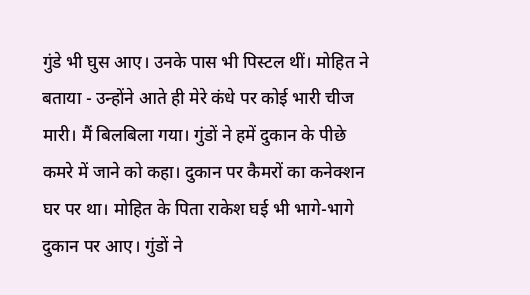गुंडे भी घुस आए। उनके पास भी पिस्टल थीं। मोहित ने बताया - उन्होंने आते ही मेरे कंधे पर कोई भारी चीज मारी। मैं बिलबिला गया। गुंडों ने हमें दुकान के पीछे कमरे में जाने को कहा। दुकान पर कैमरों का कनेक्शन घर पर था। मोहित के पिता राकेश घई भी भागे-भागे दुकान पर आए। गुंडों ने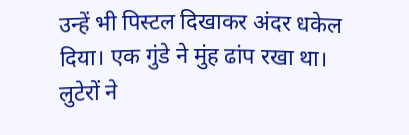उन्हें भी पिस्टल दिखाकर अंदर धकेल दिया। एक गुंडे ने मुंह ढांप रखा था। लुटेरों ने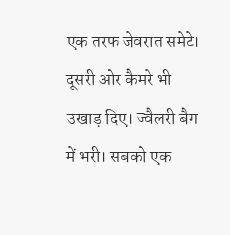एक तरफ जेवरात समेटे। दूसरी ओर कैमरे भी उखाड़ दिए। ज्वैलरी बैग में भरी। सबको एक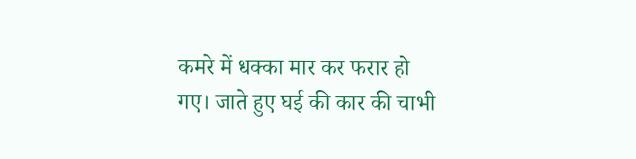कमरे में धक्का मार कर फरार हो गए। जाते हुए घई की कार की चाभी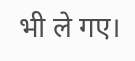भी ले गए।